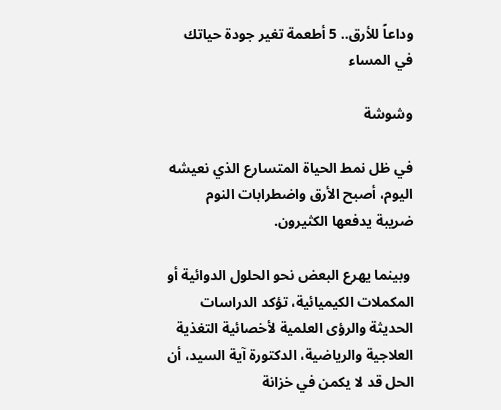وداعاً للأرق.. 5 أطعمة تغير جودة حياتك في المساء

وشوشة

في ظل نمط الحياة المتسارع الذي نعيشه اليوم، أصبح الأرق واضطرابات النوم ضريبة يدفعها الكثيرون.

 وبينما يهرع البعض نحو الحلول الدوائية أو المكملات الكيميائية، تؤكد الدراسات الحديثة والرؤى العلمية لأخصائية التغذية العلاجية والرياضية، الدكتورة آية السيد، أن الحل قد لا يكمن في خزانة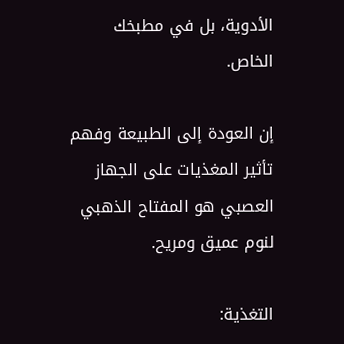الأدوية، بل في مطبخك الخاص.

إن العودة إلى الطبيعة وفهم تأثير المغذيات على الجهاز العصبي هو المفتاح الذهبي لنوم عميق ومريح.

التغذية: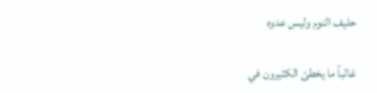حليف النوم وليس عدوه

غالباً ما يخطئ الكثيرون في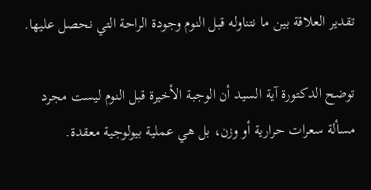تقدير العلاقة بين ما نتناوله قبل النوم وجودة الراحة التي نحصل عليها.

توضح الدكتورة آية السيد أن الوجبة الأخيرة قبل النوم ليست مجرد مسألة سعرات حرارية أو وزن، بل هي عملية بيولوجية معقدة.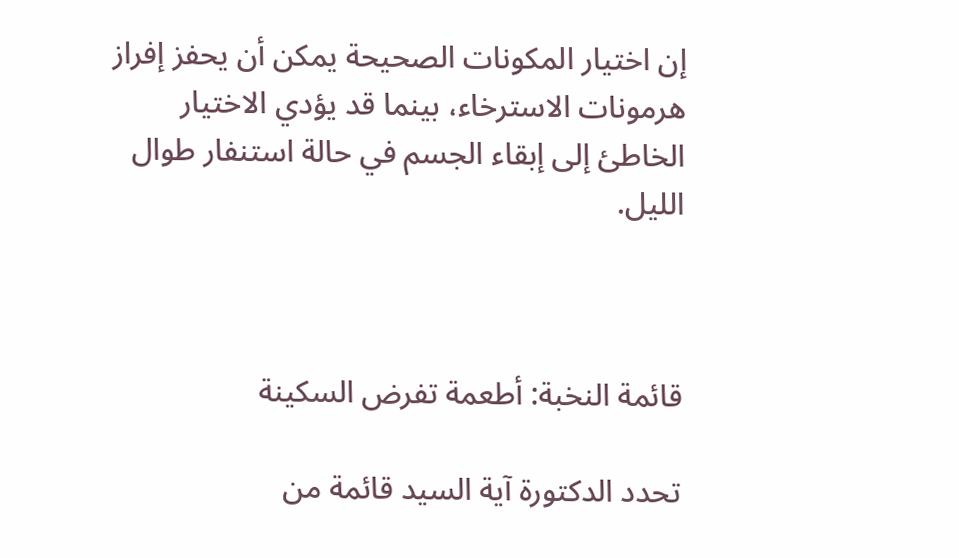إن اختيار المكونات الصحيحة يمكن أن يحفز إفراز هرمونات الاسترخاء، بينما قد يؤدي الاختيار الخاطئ إلى إبقاء الجسم في حالة استنفار طوال الليل.



قائمة النخبة: أطعمة تفرض السكينة

تحدد الدكتورة آية السيد قائمة من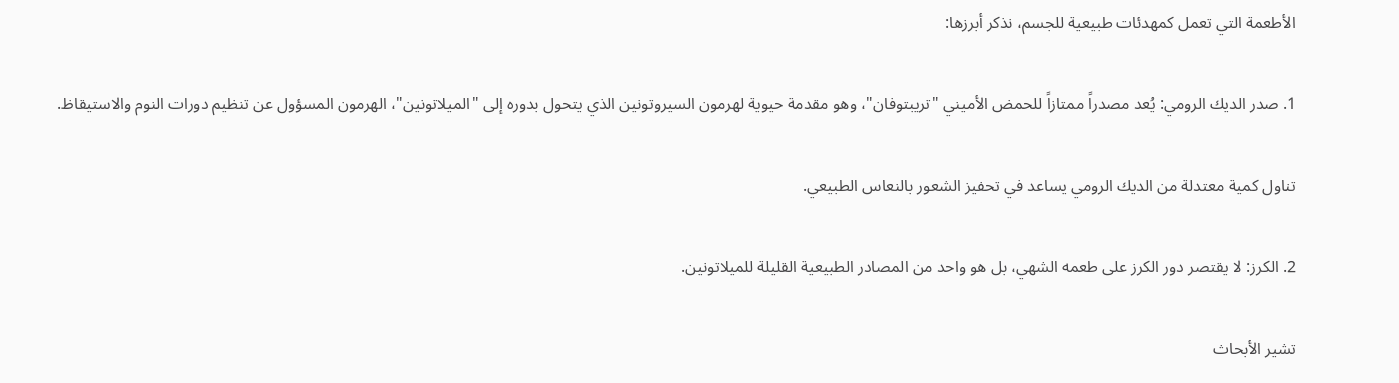الأطعمة التي تعمل كمهدئات طبيعية للجسم، نذكر أبرزها:

1. صدر الديك الرومي: يُعد مصدراً ممتازاً للحمض الأميني "تريبتوفان"، وهو مقدمة حيوية لهرمون السيروتونين الذي يتحول بدوره إلى "الميلاتونين"، الهرمون المسؤول عن تنظيم دورات النوم والاستيقاظ.

تناول كمية معتدلة من الديك الرومي يساعد في تحفيز الشعور بالنعاس الطبيعي.

2. الكرز: لا يقتصر دور الكرز على طعمه الشهي، بل هو واحد من المصادر الطبيعية القليلة للميلاتونين.

تشير الأبحاث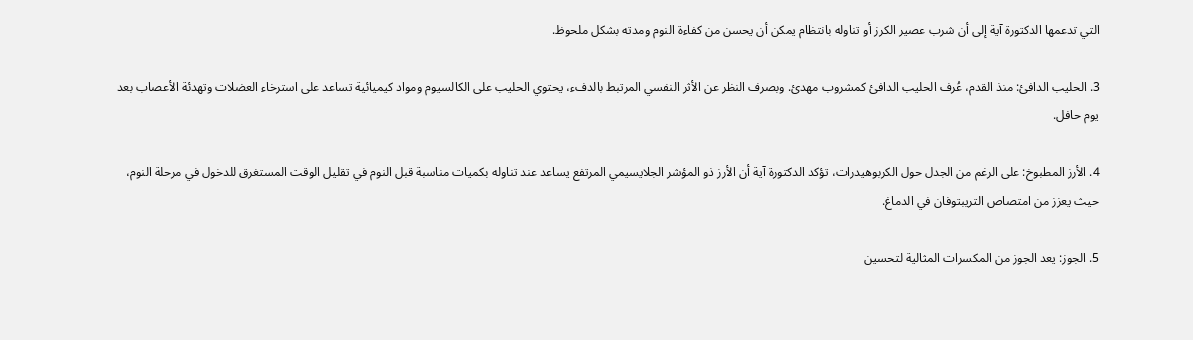التي تدعمها الدكتورة آية إلى أن شرب عصير الكرز أو تناوله بانتظام يمكن أن يحسن من كفاءة النوم ومدته بشكل ملحوظ.

3. الحليب الدافئ: منذ القدم، عُرف الحليب الدافئ كمشروب مهدئ. وبصرف النظر عن الأثر النفسي المرتبط بالدفء، يحتوي الحليب على الكالسيوم ومواد كيميائية تساعد على استرخاء العضلات وتهدئة الأعصاب بعد يوم حافل.

4. الأرز المطبوخ: على الرغم من الجدل حول الكربوهيدرات، تؤكد الدكتورة آية أن الأرز ذو المؤشر الجلايسيمي المرتفع يساعد عند تناوله بكميات مناسبة قبل النوم في تقليل الوقت المستغرق للدخول في مرحلة النوم، حيث يعزز من امتصاص التريبتوفان في الدماغ.

5. الجوز: يعد الجوز من المكسرات المثالية لتحسين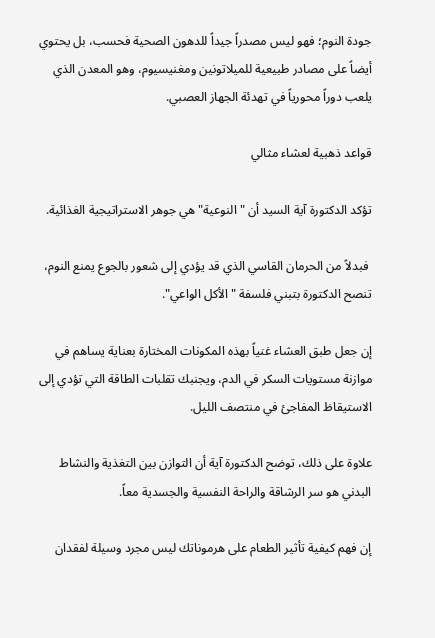جودة النوم؛ فهو ليس مصدراً جيداً للدهون الصحية فحسب، بل يحتوي أيضاً على مصادر طبيعية للميلاتونين ومغنيسيوم، وهو المعدن الذي يلعب دوراً محورياً في تهدئة الجهاز العصبي.

قواعد ذهبية لعشاء مثالي

تؤكد الدكتورة آية السيد أن "النوعية" هي جوهر الاستراتيجية الغذائية.

 فبدلاً من الحرمان القاسي الذي قد يؤدي إلى شعور بالجوع يمنع النوم، تنصح الدكتورة بتبني فلسفة "الأكل الواعي".

إن جعل طبق العشاء غنياً بهذه المكونات المختارة بعناية يساهم في موازنة مستويات السكر في الدم، ويجنبك تقلبات الطاقة التي تؤدي إلى الاستيقاظ المفاجئ في منتصف الليل.

علاوة على ذلك، توضح الدكتورة آية أن التوازن بين التغذية والنشاط البدني هو سر الرشاقة والراحة النفسية والجسدية معاً.

إن فهم كيفية تأثير الطعام على هرموناتك ليس مجرد وسيلة لفقدان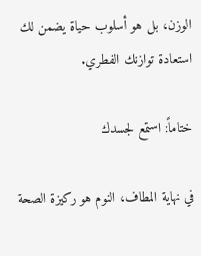الوزن، بل هو أسلوب حياة يضمن لك استعادة توازنك الفطري.

ختاماً: استمع لجسدك

في نهاية المطاف، النوم هو ركيزة الصحة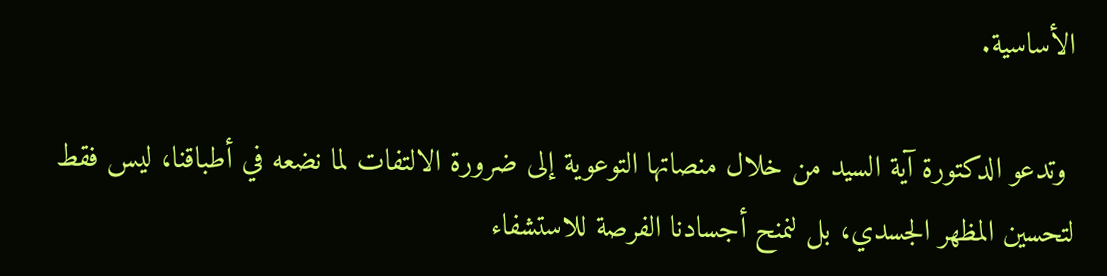الأساسية.

 وتدعو الدكتورة آية السيد من خلال منصاتها التوعوية إلى ضرورة الالتفات لما نضعه في أطباقنا، ليس فقط لتحسين المظهر الجسدي، بل لنمنح أجسادنا الفرصة للاستشفاء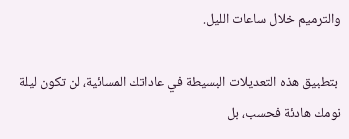والترميم خلال ساعات الليل.

 بتطبيق هذه التعديلات البسيطة في عاداتك المسائية، لن تكون ليلة نومك هادئة فحسب، بل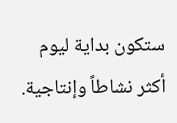ستكون بداية ليوم أكثر نشاطاً وإنتاجية.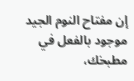إن مفتاح النوم الجيد موجود بالفعل في مطبخك،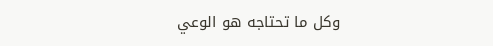وكل ما تحتاجه هو الوعي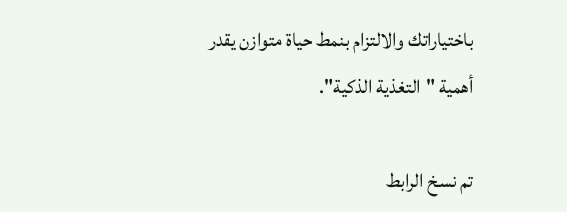باختياراتك والالتزام بنمط حياة متوازن يقدر أهمية "التغذية الذكية".

تم نسخ الرابط